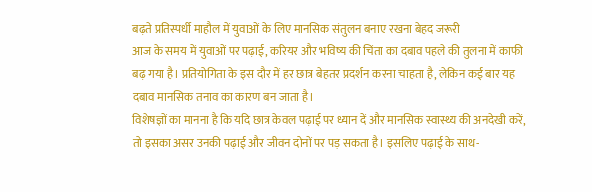बढ़ते प्रतिस्पर्धी माहौल में युवाओं के लिए मानसिक संतुलन बनाए रखना बेहद जरूरी
आज के समय में युवाओं पर पढ़ाई, करियर और भविष्य की चिंता का दबाव पहले की तुलना में काफी बढ़ गया है। प्रतियोगिता के इस दौर में हर छात्र बेहतर प्रदर्शन करना चाहता है, लेकिन कई बार यह दबाव मानसिक तनाव का कारण बन जाता है।
विशेषज्ञों का मानना है कि यदि छात्र केवल पढ़ाई पर ध्यान दें और मानसिक स्वास्थ्य की अनदेखी करें, तो इसका असर उनकी पढ़ाई और जीवन दोनों पर पड़ सकता है। इसलिए पढ़ाई के साथ-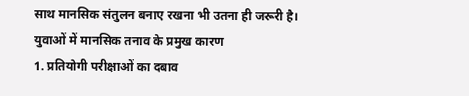साथ मानसिक संतुलन बनाए रखना भी उतना ही जरूरी है।
युवाओं में मानसिक तनाव के प्रमुख कारण
1. प्रतियोगी परीक्षाओं का दबाव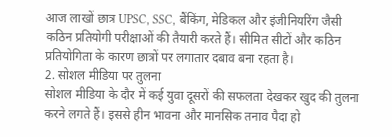आज लाखों छात्र UPSC, SSC, बैंकिंग, मेडिकल और इंजीनियरिंग जैसी कठिन प्रतियोगी परीक्षाओं की तैयारी करते हैं। सीमित सीटों और कठिन प्रतियोगिता के कारण छात्रों पर लगातार दबाव बना रहता है।
2. सोशल मीडिया पर तुलना
सोशल मीडिया के दौर में कई युवा दूसरों की सफलता देखकर खुद की तुलना करने लगते हैं। इससे हीन भावना और मानसिक तनाव पैदा हो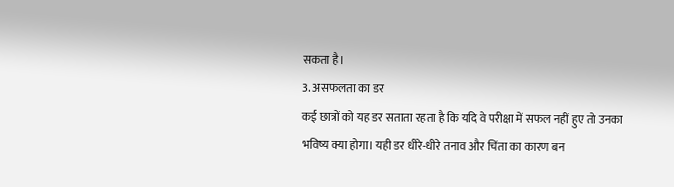सकता है।
3. असफलता का डर
कई छात्रों को यह डर सताता रहता है कि यदि वे परीक्षा में सफल नहीं हुए तो उनका भविष्य क्या होगा। यही डर धीरे-धीरे तनाव और चिंता का कारण बन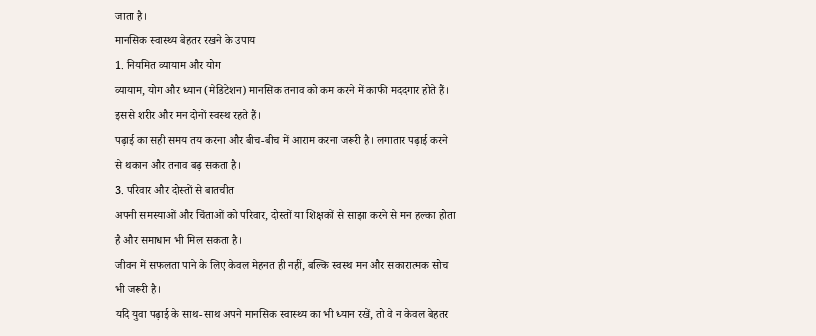जाता है।
मानसिक स्वास्थ्य बेहतर रखने के उपाय
1. नियमित व्यायाम और योग
व्यायाम, योग और ध्यान (मेडिटेशन) मानसिक तनाव को कम करने में काफी मददगार होते हैं। इससे शरीर और मन दोनों स्वस्थ रहते हैं।
पढ़ाई का सही समय तय करना और बीच-बीच में आराम करना जरूरी है। लगातार पढ़ाई करने से थकान और तनाव बढ़ सकता है।
3. परिवार और दोस्तों से बातचीत
अपनी समस्याओं और चिंताओं को परिवार, दोस्तों या शिक्षकों से साझा करने से मन हल्का होता है और समाधान भी मिल सकता है।
जीवन में सफलता पाने के लिए केवल मेहनत ही नहीं, बल्कि स्वस्थ मन और सकारात्मक सोच भी जरूरी है।
यदि युवा पढ़ाई के साथ-साथ अपने मानसिक स्वास्थ्य का भी ध्यान रखें, तो वे न केवल बेहतर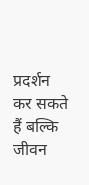प्रदर्शन कर सकते हैं बल्कि जीवन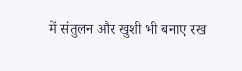में संतुलन और खुशी भी बनाए रख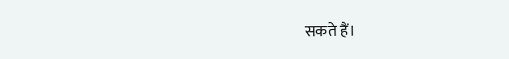सकते हैं।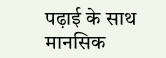पढ़ाई के साथ मानसिक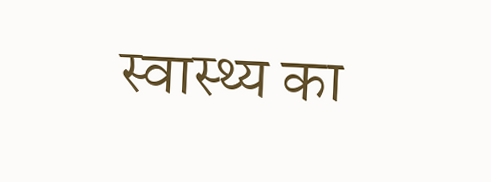स्वास्थ्य का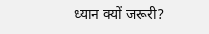ध्यान क्यों जरूरी?